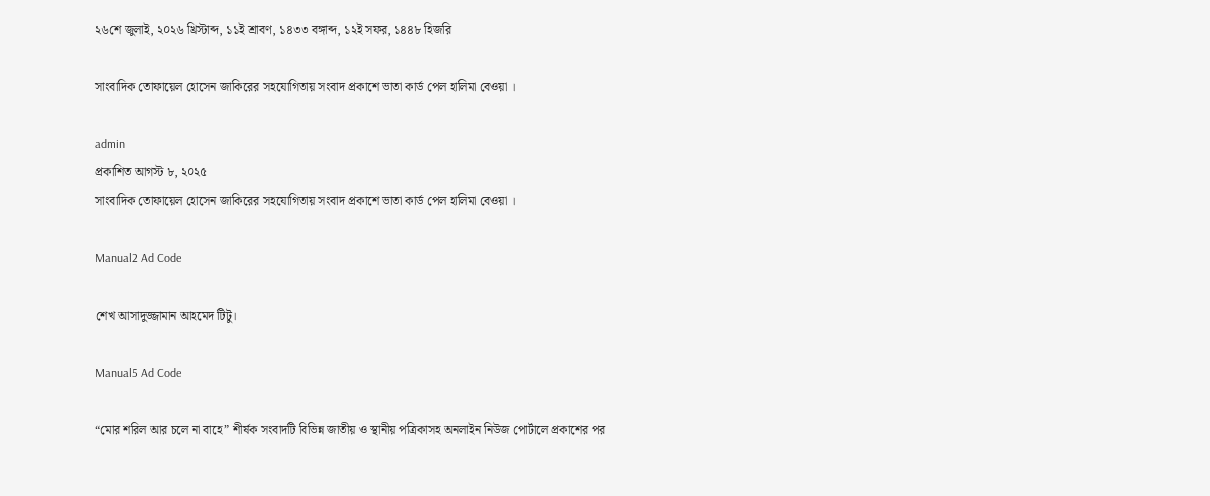২৬শে জুলাই, ২০২৬ খ্রিস্টাব্দ, ১১ই শ্রাবণ, ১৪৩৩ বঙ্গাব্দ, ১২ই সফর, ১৪৪৮ হিজরি

সাংবাদিক তোফায়েল হোসেন জাকিরের সহযোগিতায় সংবাদ প্রকাশে ভাতা কার্ড পেল হালিমা বেওয়া ।

admin
প্রকাশিত আগস্ট ৮, ২০২৫
সাংবাদিক তোফায়েল হোসেন জাকিরের সহযোগিতায় সংবাদ প্রকাশে ভাতা কার্ড পেল হালিমা বেওয়া ।

Manual2 Ad Code

শেখ আসাদুজ্জামান আহমেদ টিটু।

Manual5 Ad Code

“মোর শরিল আর চলে না বাহে” শীর্ষক সংবাদটি বিভিন্ন জাতীয় ও স্থানীয় পত্রিকাসহ অনলাইন নিউজ পোর্টালে প্রকাশের পর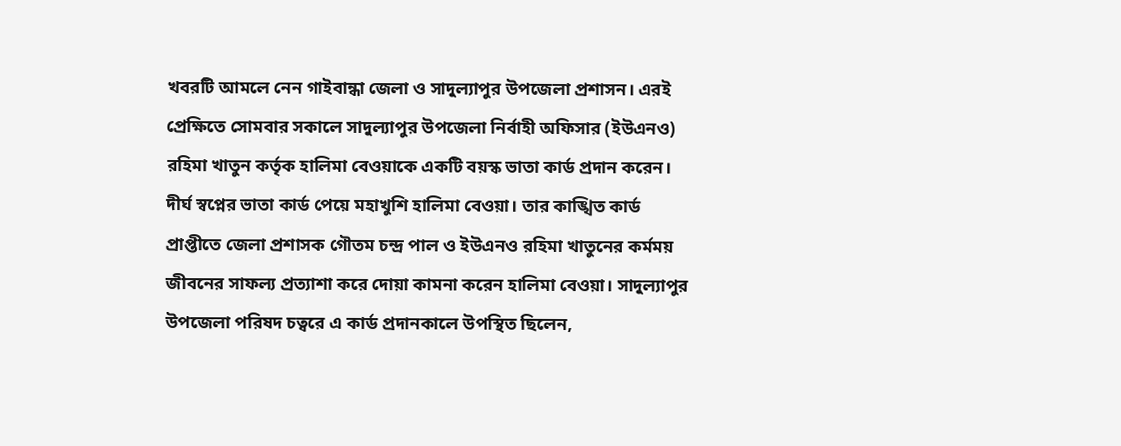খবরটি আমলে নেন গাইবান্ধা জেলা ও সাদুল্যাপুর উপজেলা প্রশাসন। এরই প্রেক্ষিতে সোমবার সকালে সাদুল্যাপুর উপজেলা নির্বাহী অফিসার (ইউএনও) রহিমা খাতুন কর্তৃক হালিমা বেওয়াকে একটি বয়স্ক ভাতা কার্ড প্রদান করেন। দীর্ঘ স্বপ্নের ভাতা কার্ড পেয়ে মহাখুশি হালিমা বেওয়া। তার কাঙ্খিত কার্ড প্রাপ্তীতে জেলা প্রশাসক গৌতম চন্দ্র পাল ও ইউএনও রহিমা খাতুনের কর্মময় জীবনের সাফল্য প্রত্যাশা করে দোয়া কামনা করেন হালিমা বেওয়া। সাদুল্যাপুর উপজেলা পরিষদ চত্বরে এ কার্ড প্রদানকালে উপস্থিত ছিলেন,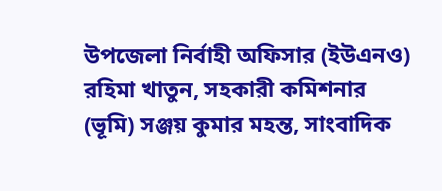উপজেলা নির্বাহী অফিসার (ইউএনও) রহিমা খাতুন, সহকারী কমিশনার (ভূমি) সঞ্জয় কুমার মহন্ত, সাংবাদিক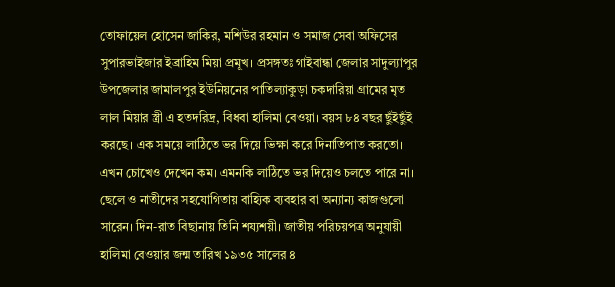তোফায়েল হোসেন জাকির, মশিউর রহমান ও সমাজ সেবা অফিসের সুপারভাইজার ইব্রাহিম মিয়া প্রমূখ। প্রসঙ্গতঃ গাইবান্ধা জেলার সাদুল্যাপুর উপজেলার জামালপুর ইউনিয়নের পাতিল্যাকুড়া চকদারিয়া গ্রামের মৃত লাল মিয়ার স্ত্রী এ হতদরিদ্র, বিধবা হালিমা বেওয়া। বয়স ৮৪ বছর ছুঁইছুঁই করছে। এক সময়ে লাঠিতে ভর দিয়ে ভিক্ষা করে দিনাতিপাত করতো। এখন চোখেও দেখেন কম। এমনকি লাঠিতে ভর দিয়েও চলতে পারে না। ছেলে ও নাতীদের সহযোগিতায় বাহ্যিক ব্যবহার বা অন্যান্য কাজগুলো সারেন। দিন-রাত বিছানায় তিনি শয্যশয়ী। জাতীয় পরিচয়পত্র অনুযায়ী হালিমা বেওয়ার জন্ম তারিখ ১৯৩৫ সালের ৪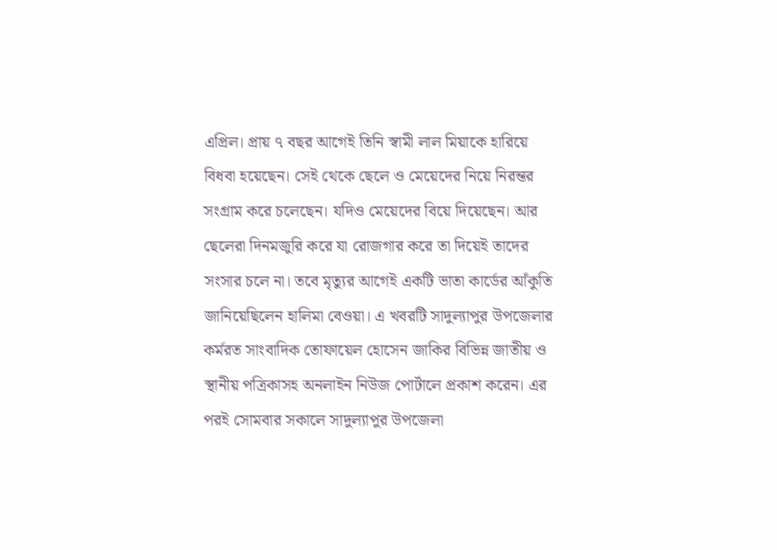এপ্রিল। প্রায় ৭ বছর আগেই তিনি স্বামী লাল মিয়াকে হারিয়ে বিধবা হয়েছেন। সেই থেকে ছেলে ও মেয়েদের নিয়ে নিরন্তর সংগ্রাম করে চলেছেন। যদিও মেয়েদের বিয়ে দিয়েছেন। আর ছেলেরা দিনমজুরি করে যা রোজগার করে তা দিয়েই তাদের সংসার চলে না। তবে মৃত্যুর আগেই একটি ভাতা কার্ডের আঁকুতি জানিয়েছিলেন হালিমা বেওয়া। এ খবরটি সাদুল্যাপুর উপজেলার কর্মরত সাংবাদিক তোফায়েল হোসেন জাকির বিভিন্ন জাতীয় ও স্থানীয় পত্রিকাসহ অনলাইন নিউজ পোর্টালে প্রকাশ করেন। এর পরই সোমবার সকালে সাদুল্যাপুর উপজেলা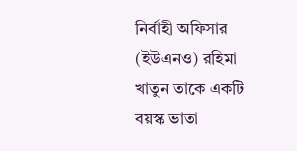নির্বাহী অফিসার (ইউএনও) রহিমা খাতুন তাকে একটি বয়স্ক ভাতা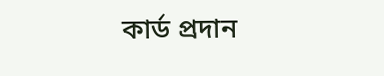কার্ড প্রদান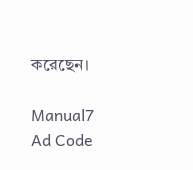করেছেন।

Manual7 Ad Code